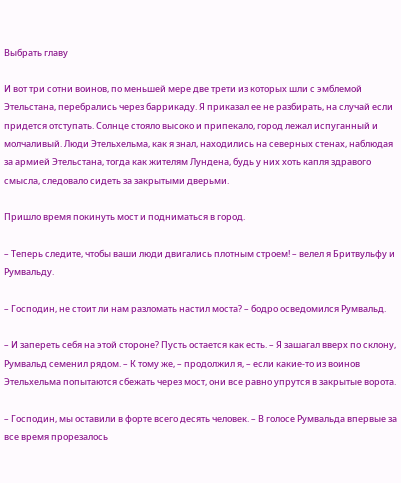Выбрать главу

И вот три сотни воинов, по меньшей мере две трети из которых шли с эмблемой Этельстана, перебрались через баррикаду. Я приказал ее не разбирать, на случай если придется отступать. Солнце стояло высоко и припекало, город лежал испуганный и молчаливый. Люди Этельхельма, как я знал, находились на северных стенах, наблюдая за армией Этельстана, тогда как жителям Лундена, будь у них хоть капля здравого смысла, следовало сидеть за закрытыми дверьми.

Пришло время покинуть мост и подниматься в город.

– Теперь следите, чтобы ваши люди двигались плотным строем! – велел я Бритвульфу и Румвальду.

– Господин, не стоит ли нам разломать настил моста? – бодро осведомился Румвальд.

– И запереть себя на этой стороне? Пусть остается как есть. – Я зашагал вверх по склону, Румвальд семенил рядом. – К тому же, – продолжил я, – если какие-то из воинов Этельхельма попытаются сбежать через мост, они все равно упрутся в закрытые ворота.

– Господин, мы оставили в форте всего десять человек. – В голосе Румвальда впервые за все время прорезалось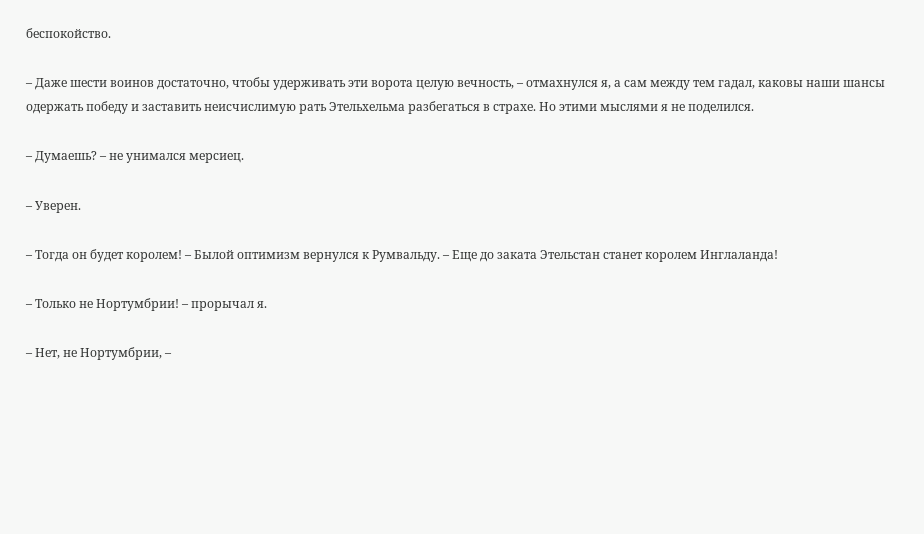беспокойство.

– Даже шести воинов достаточно, чтобы удерживать эти ворота целую вечность, – отмахнулся я, а сам между тем гадал, каковы наши шансы одержать победу и заставить неисчислимую рать Этельхельма разбегаться в страхе. Но этими мыслями я не поделился.

– Думаешь? – не унимался мерсиец.

– Уверен.

– Тогда он будет королем! – Былой оптимизм вернулся к Румвальду. – Еще до заката Этельстан станет королем Инглаланда!

– Только не Нортумбрии! – прорычал я.

– Нет, не Нортумбрии, –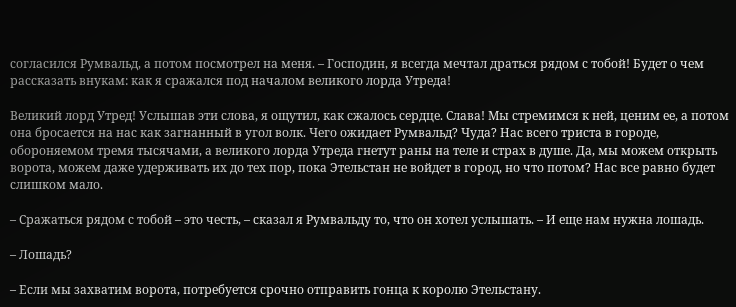согласился Румвальд, а потом посмотрел на меня. – Господин, я всегда мечтал драться рядом с тобой! Будет о чем рассказать внукам: как я сражался под началом великого лорда Утреда!

Великий лорд Утред! Услышав эти слова, я ощутил, как сжалось сердце. Слава! Мы стремимся к ней, ценим ее, а потом она бросается на нас как загнанный в угол волк. Чего ожидает Румвальд? Чуда? Нас всего триста в городе, обороняемом тремя тысячами, а великого лорда Утреда гнетут раны на теле и страх в душе. Да, мы можем открыть ворота, можем даже удерживать их до тех пор, пока Этельстан не войдет в город, но что потом? Нас все равно будет слишком мало.

– Сражаться рядом с тобой – это честь, – сказал я Румвальду то, что он хотел услышать. – И еще нам нужна лошадь.

– Лошадь?

– Если мы захватим ворота, потребуется срочно отправить гонца к королю Этельстану.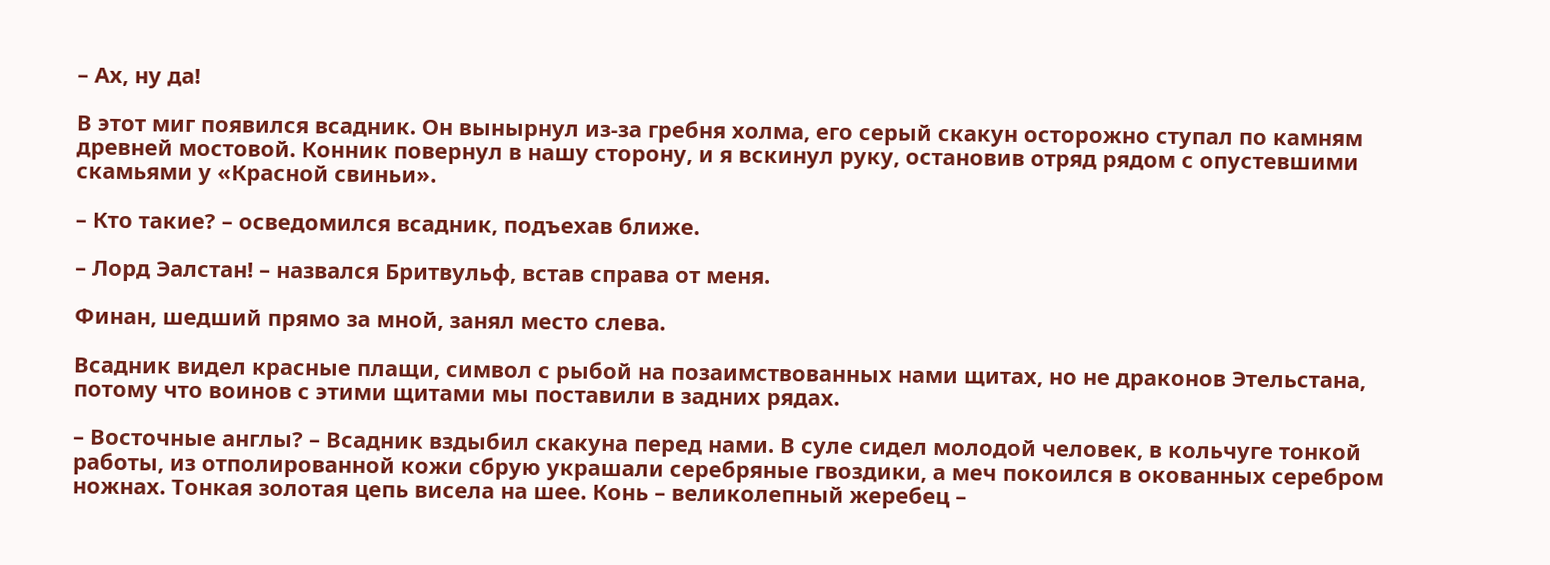– Ах, ну да!

В этот миг появился всадник. Он вынырнул из-за гребня холма, его серый скакун осторожно ступал по камням древней мостовой. Конник повернул в нашу сторону, и я вскинул руку, остановив отряд рядом с опустевшими скамьями у «Красной свиньи».

– Кто такие? – осведомился всадник, подъехав ближе.

– Лорд Эалстан! – назвался Бритвульф, встав справа от меня.

Финан, шедший прямо за мной, занял место слева.

Всадник видел красные плащи, символ с рыбой на позаимствованных нами щитах, но не драконов Этельстана, потому что воинов с этими щитами мы поставили в задних рядах.

– Восточные англы? – Всадник вздыбил скакуна перед нами. В суле сидел молодой человек, в кольчуге тонкой работы, из отполированной кожи сбрую украшали серебряные гвоздики, а меч покоился в окованных серебром ножнах. Тонкая золотая цепь висела на шее. Конь – великолепный жеребец –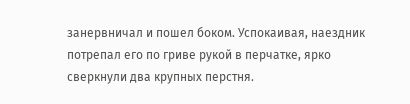занервничал и пошел боком. Успокаивая, наездник потрепал его по гриве рукой в перчатке, ярко сверкнули два крупных перстня.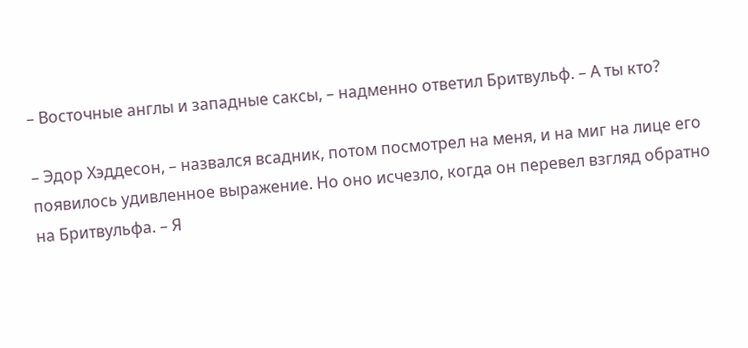– Восточные англы и западные саксы, – надменно ответил Бритвульф. – А ты кто?

– Эдор Хэддесон, – назвался всадник, потом посмотрел на меня, и на миг на лице его появилось удивленное выражение. Но оно исчезло, когда он перевел взгляд обратно на Бритвульфа. – Я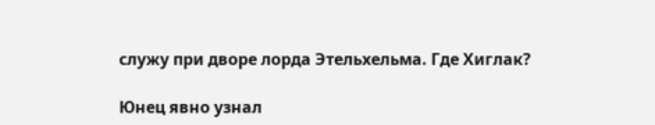служу при дворе лорда Этельхельма. Где Хиглак?

Юнец явно узнал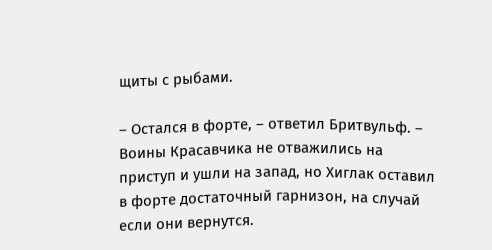щиты с рыбами.

– Остался в форте, – ответил Бритвульф. – Воины Красавчика не отважились на приступ и ушли на запад, но Хиглак оставил в форте достаточный гарнизон, на случай если они вернутся.